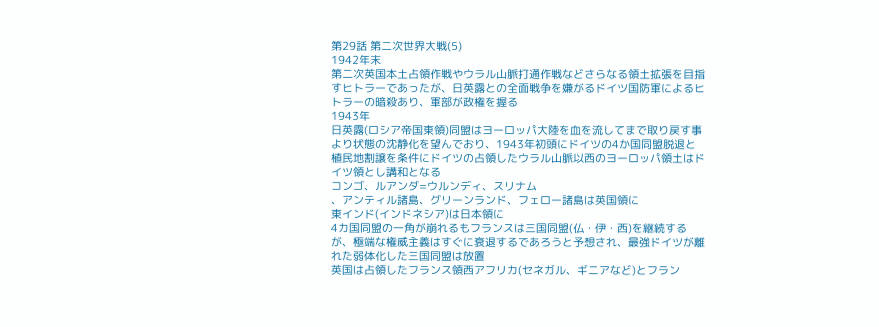第29話 第二次世界大戦(5)
1942年末
第二次英国本土占領作戦やウラル山脈打通作戦などさらなる領土拡張を目指すヒトラーであったが、日英露との全面戦争を嫌がるドイツ国防軍によるヒトラーの暗殺あり、軍部が政権を握る
1943年
日英露(ロシア帝国東領)同盟はヨーロッパ大陸を血を流してまで取り戻す事より状態の沈静化を望んでおり、1943年初頭にドイツの4か国同盟脱退と植民地割譲を条件にドイツの占領したウラル山脈以西のヨーロッパ領土はドイツ領とし講和となる
コンゴ、ルアンダ=ウルンディ、スリナム
、アンティル諸島、グリーンランド、フェロー諸島は英国領に
東インド(インドネシア)は日本領に
4カ国同盟の一角が崩れるもフランスは三国同盟(仏・伊・西)を継続するが、極端な権威主義はすぐに衰退するであろうと予想され、最強ドイツが離れた弱体化した三国同盟は放置
英国は占領したフランス領西アフリカ(セネガル、ギニアなど)とフラン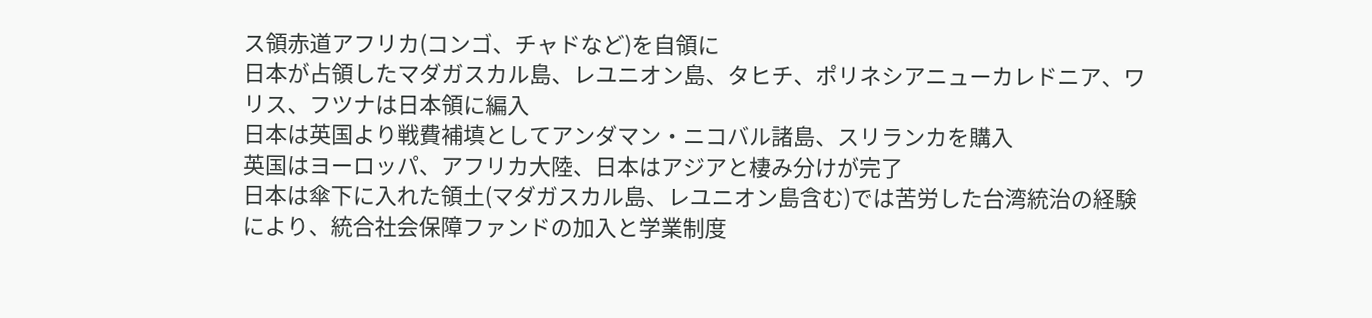ス領赤道アフリカ(コンゴ、チャドなど)を自領に
日本が占領したマダガスカル島、レユニオン島、タヒチ、ポリネシアニューカレドニア、ワリス、フツナは日本領に編入
日本は英国より戦費補填としてアンダマン・ニコバル諸島、スリランカを購入
英国はヨーロッパ、アフリカ大陸、日本はアジアと棲み分けが完了
日本は傘下に入れた領土(マダガスカル島、レユニオン島含む)では苦労した台湾統治の経験により、統合社会保障ファンドの加入と学業制度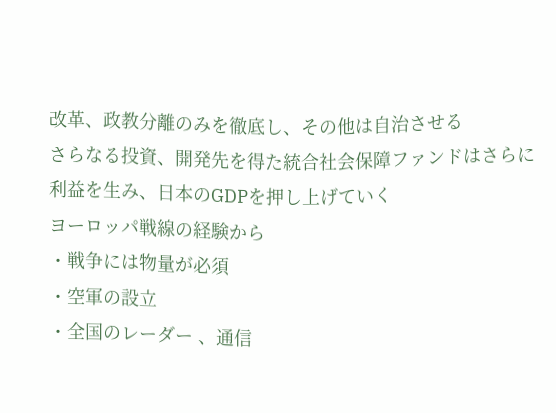改革、政教分離のみを徹底し、その他は自治させる
さらなる投資、開発先を得た統合社会保障ファンドはさらに利益を生み、日本のGDPを押し上げていく
ヨーロッパ戦線の経験から
・戦争には物量が必須
・空軍の設立
・全国のレーダー 、通信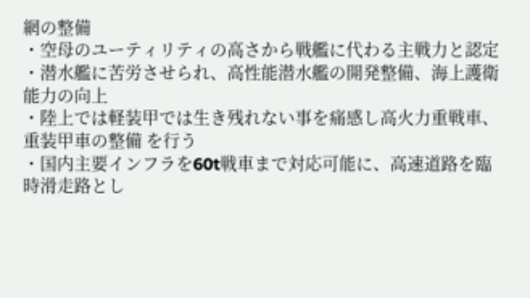網の整備
・空母のユーティリティの高さから戦艦に代わる主戦力と認定
・潜水艦に苦労させられ、高性能潜水艦の開発整備、海上護衛能力の向上
・陸上では軽装甲では生き残れない事を痛感し高火力重戦車、重装甲車の整備 を行う
・国内主要インフラを60t戦車まで対応可能に、高速道路を臨時滑走路とし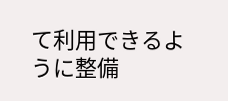て利用できるように整備